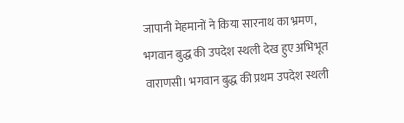जापानी मेहमानों ने किया सारनाथ का भ्रमण, भगवान बुद्ध की उपदेश स्थली देख हुए अभिभूत
वाराणसी। भगवान बुद्ध की प्रथम उपदेश स्थली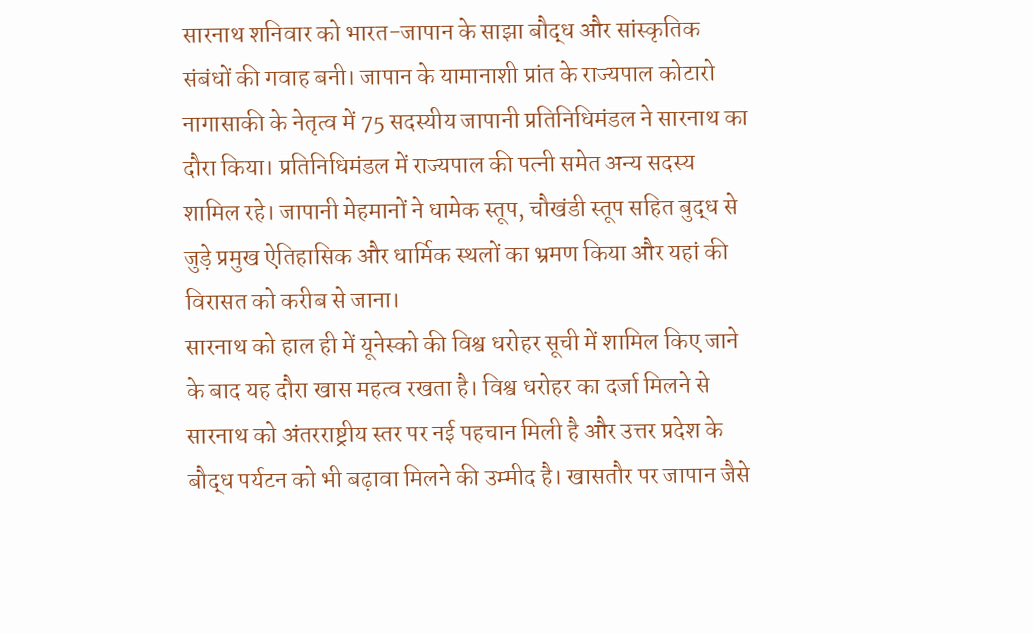सारनाथ शनिवार को भारत-जापान के साझा बौद्ध और सांस्कृतिक संबंधों की गवाह बनी। जापान के यामानाशी प्रांत के राज्यपाल कोटारो नागासाकी के नेतृत्व में 75 सदस्यीय जापानी प्रतिनिधिमंडल ने सारनाथ का दौरा किया। प्रतिनिधिमंडल में राज्यपाल की पत्नी समेत अन्य सदस्य शामिल रहे। जापानी मेहमानों ने धामेक स्तूप, चौखंडी स्तूप सहित बुद्ध से जुड़े प्रमुख ऐतिहासिक और धार्मिक स्थलों का भ्रमण किया और यहां की विरासत को करीब से जाना।
सारनाथ को हाल ही में यूनेस्को की विश्व धरोहर सूची में शामिल किए जाने के बाद यह दौरा खास महत्व रखता है। विश्व धरोहर का दर्जा मिलने से सारनाथ को अंतरराष्ट्रीय स्तर पर नई पहचान मिली है और उत्तर प्रदेश के बौद्ध पर्यटन को भी बढ़ावा मिलने की उम्मीद है। खासतौर पर जापान जैसे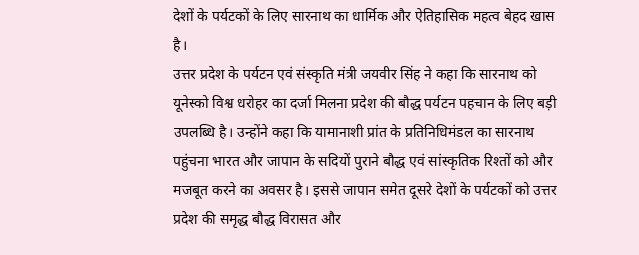देशों के पर्यटकों के लिए सारनाथ का धार्मिक और ऐतिहासिक महत्व बेहद खास है।
उत्तर प्रदेश के पर्यटन एवं संस्कृति मंत्री जयवीर सिंह ने कहा कि सारनाथ को यूनेस्को विश्व धरोहर का दर्जा मिलना प्रदेश की बौद्ध पर्यटन पहचान के लिए बड़ी उपलब्धि है। उन्होंने कहा कि यामानाशी प्रांत के प्रतिनिधिमंडल का सारनाथ पहुंचना भारत और जापान के सदियों पुराने बौद्ध एवं सांस्कृतिक रिश्तों को और मजबूत करने का अवसर है। इससे जापान समेत दूसरे देशों के पर्यटकों को उत्तर प्रदेश की समृद्ध बौद्ध विरासत और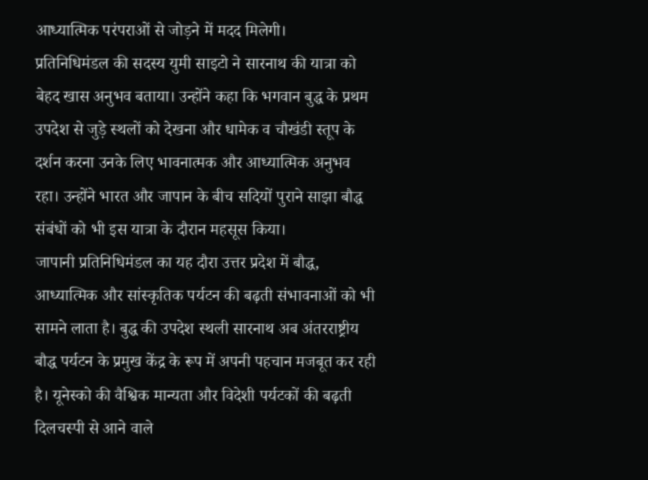आध्यात्मिक परंपराओं से जोड़ने में मदद मिलेगी।
प्रतिनिधिमंडल की सदस्य युमी साइटो ने सारनाथ की यात्रा को बेहद खास अनुभव बताया। उन्होंने कहा कि भगवान बुद्ध के प्रथम उपदेश से जुड़े स्थलों को देखना और धामेक व चौखंडी स्तूप के दर्शन करना उनके लिए भावनात्मक और आध्यात्मिक अनुभव रहा। उन्होंने भारत और जापान के बीच सदियों पुराने साझा बौद्ध संबंधों को भी इस यात्रा के दौरान महसूस किया।
जापानी प्रतिनिधिमंडल का यह दौरा उत्तर प्रदेश में बौद्ध, आध्यात्मिक और सांस्कृतिक पर्यटन की बढ़ती संभावनाओं को भी सामने लाता है। बुद्ध की उपदेश स्थली सारनाथ अब अंतरराष्ट्रीय बौद्ध पर्यटन के प्रमुख केंद्र के रूप में अपनी पहचान मजबूत कर रही है। यूनेस्को की वैश्विक मान्यता और विदेशी पर्यटकों की बढ़ती दिलचस्पी से आने वाले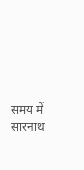समय में सारनाथ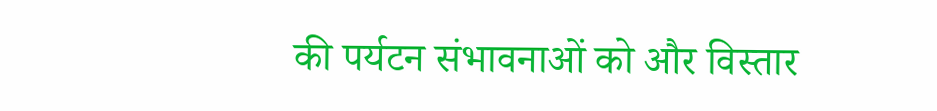की पर्यटन संभावनाओं को और विस्तार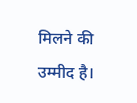मिलने की उम्मीद है।